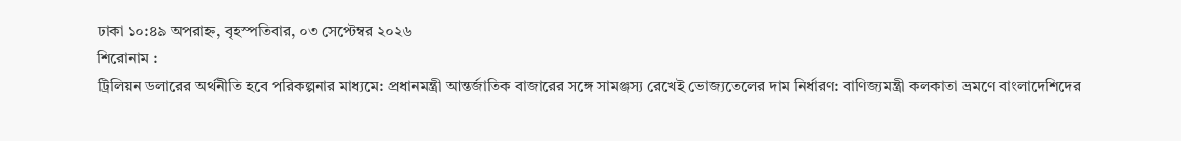ঢাকা ১০:৪৯ অপরাহ্ন, বৃহস্পতিবার, ০৩ সেপ্টেম্বর ২০২৬
শিরোনাম :
ট্রিলিয়ন ডলারের অর্থনীতি হবে পরিকল্পনার মাধ্যমে: প্রধানমন্ত্রী আন্তর্জাতিক বাজারের সঙ্গে সামঞ্জস্য রেখেই ভোজ্যতেলের দাম নির্ধারণ: বাণিজ্যমন্ত্রী কলকাতা ভ্রমণে বাংলাদেশিদের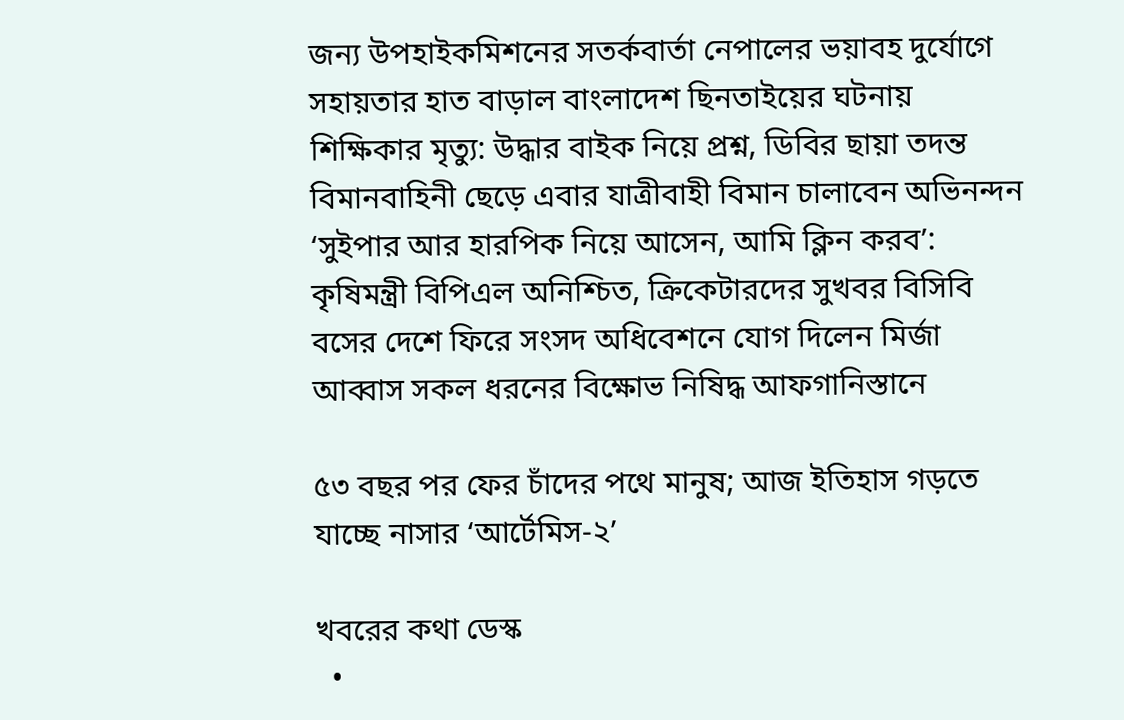জন্য উপহাইকমিশনের সতর্কবার্তা নেপালের ভয়াবহ দুর্যোগে সহায়তার হাত বাড়াল বাংলাদেশ ছিনতাইয়ের ঘটনায় শিক্ষিকার মৃত্যু: উদ্ধার বাইক নিয়ে প্রশ্ন, ডিবির ছায়া তদন্ত বিমানবাহিনী ছেড়ে এবার যাত্রীবাহী বিমান চালাবেন অভিনন্দন ‘সুইপার আর হারপিক নিয়ে আসেন, আমি ক্লিন করব’: কৃষিমন্ত্রী বিপিএল অনিশ্চিত, ক্রিকেটারদের সুখবর বিসিবি বসের দেশে ফিরে সংসদ অধিবেশনে যোগ দিলেন মির্জা আব্বাস সকল ধরনের বিক্ষোভ নিষিদ্ধ আফগানিস্তানে

৫৩ বছর পর ফের চাঁদের পথে মানুষ; আজ ইতিহাস গড়তে যাচ্ছে নাসার ‘আর্টেমিস-২’

খবরের কথা ডেস্ক
  •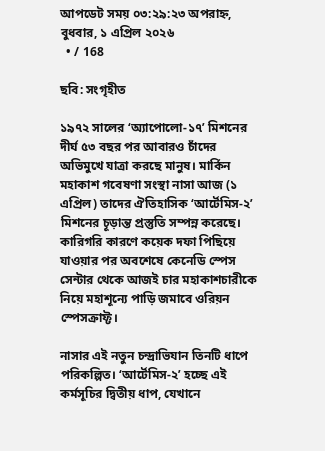আপডেট সময় ০৩:২৯:২৩ অপরাহ্ন, বুধবার, ১ এপ্রিল ২০২৬
  • / 168

ছবি: সংগৃহীত

১৯৭২ সালের ‘অ্যাপোলো-১৭’ মিশনের দীর্ঘ ৫৩ বছর পর আবারও চাঁদের অভিমুখে যাত্রা করছে মানুষ। মার্কিন মহাকাশ গবেষণা সংস্থা নাসা আজ (১ এপ্রিল) তাদের ঐতিহাসিক ‘আর্টেমিস-২’ মিশনের চূড়ান্ত প্রস্তুতি সম্পন্ন করেছে। কারিগরি কারণে কয়েক দফা পিছিয়ে যাওয়ার পর অবশেষে কেনেডি স্পেস সেন্টার থেকে আজই চার মহাকাশচারীকে নিয়ে মহাশূন্যে পাড়ি জমাবে ওরিয়ন স্পেসক্রাফ্ট।

নাসার এই নতুন চন্দ্রাভিযান তিনটি ধাপে পরিকল্পিত। ‘আর্টেমিস-২’ হচ্ছে এই কর্মসূচির দ্বিতীয় ধাপ, যেখানে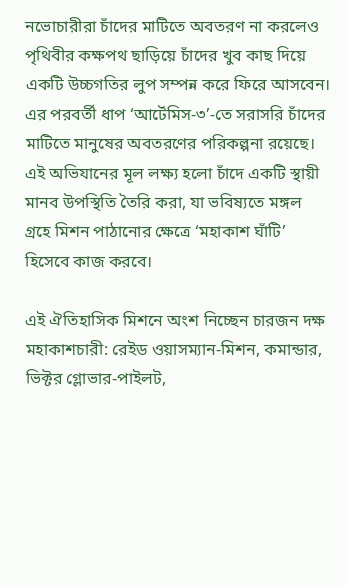নভোচারীরা চাঁদের মাটিতে অবতরণ না করলেও পৃথিবীর কক্ষপথ ছাড়িয়ে চাঁদের খুব কাছ দিয়ে একটি উচ্চগতির লুপ সম্পন্ন করে ফিরে আসবেন। এর পরবর্তী ধাপ ‘আর্টেমিস-৩’-তে সরাসরি চাঁদের মাটিতে মানুষের অবতরণের পরিকল্পনা রয়েছে। এই অভিযানের মূল লক্ষ্য হলো চাঁদে একটি স্থায়ী মানব উপস্থিতি তৈরি করা, যা ভবিষ্যতে মঙ্গল গ্রহে মিশন পাঠানোর ক্ষেত্রে ‘মহাকাশ ঘাঁটি’ হিসেবে কাজ করবে।

এই ঐতিহাসিক মিশনে অংশ নিচ্ছেন চারজন দক্ষ মহাকাশচারী: রেইড ওয়াসম্যান-মিশন, কমান্ডার, ভিক্টর গ্লোভার-পাইলট,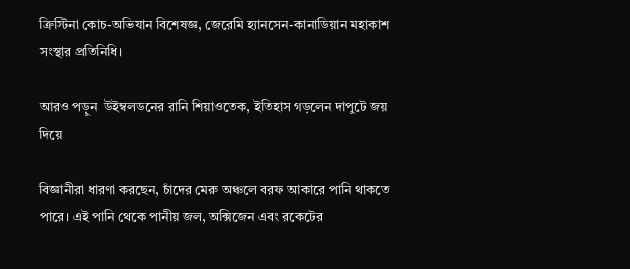ক্রিস্টিনা কোচ-অভিযান বিশেষজ্ঞ, জেরেমি হ্যানসেন-কানাডিয়ান মহাকাশ সংস্থার প্রতিনিধি।

আরও পড়ুন  উইম্বলডনের রানি শিয়াওতেক, ইতিহাস গড়লেন দাপুটে জয় দিয়ে

বিজ্ঞানীরা ধারণা করছেন, চাঁদের মেরু অঞ্চলে বরফ আকারে পানি থাকতে পারে। এই পানি থেকে পানীয় জল, অক্সিজেন এবং রকেটের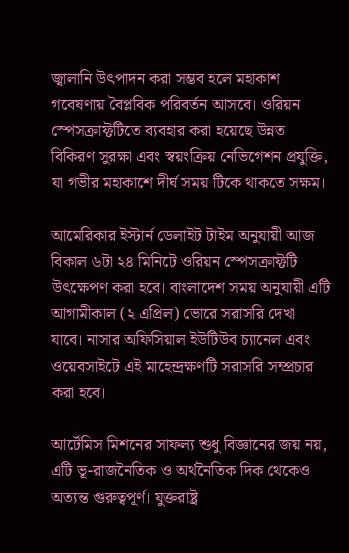জ্বালানি উৎপাদন করা সম্ভব হলে মহাকাশ গবেষণায় বৈপ্লবিক পরিবর্তন আসবে। ওরিয়ন স্পেসক্রাফ্টটিতে ব্যবহার করা হয়েছে উন্নত বিকিরণ সুরক্ষা এবং স্বয়ংক্রিয় নেভিগেশন প্রযুক্তি, যা গভীর মহাকাশে দীর্ঘ সময় টিকে থাকতে সক্ষম।

আমেরিকার ইস্টার্ন ডেলাইট টাইম অনুযায়ী আজ বিকাল ৬টা ২৪ মিনিটে ওরিয়ন স্পেসক্রাফ্টটি উৎক্ষেপণ করা হবে। বাংলাদেশ সময় অনুযায়ী এটি আগামীকাল (২ এপ্রিল) ভোরে সরাসরি দেখা যাবে। নাসার অফিসিয়াল ইউটিউব চ্যানেল এবং ওয়েবসাইটে এই মাহেন্দ্রক্ষণটি সরাসরি সম্প্রচার করা হবে।

আর্টেমিস মিশনের সাফল্য শুধু বিজ্ঞানের জয় নয়, এটি ভূ-রাজনৈতিক ও অর্থনৈতিক দিক থেকেও অত্যন্ত গুরুত্বপূর্ণ। যুক্তরাষ্ট্র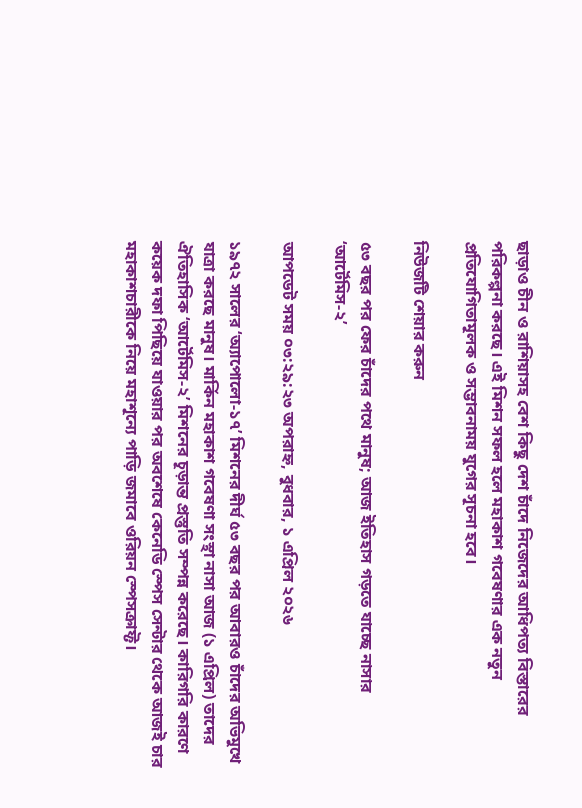ছাড়াও চীন ও রাশিয়াসহ বেশ কিছু দেশ চাঁদে নিজেদের আধিপত্য বিস্তারের পরিকল্পনা করছে। এই মিশন সফল হলে মহাকাশ গবেষণার এক নতুন প্রতিযোগিতামূলক ও সম্ভাবনাময় যুগের সূচনা হবে।

নিউজটি শেয়ার করুন

৫৩ বছর পর ফের চাঁদের পথে মানুষ; আজ ইতিহাস গড়তে যাচ্ছে নাসার ‘আর্টেমিস-২’

আপডেট সময় ০৩:২৯:২৩ অপরাহ্ন, বুধবার, ১ এপ্রিল ২০২৬

১৯৭২ সালের ‘অ্যাপোলো-১৭’ মিশনের দীর্ঘ ৫৩ বছর পর আবারও চাঁদের অভিমুখে যাত্রা করছে মানুষ। মার্কিন মহাকাশ গবেষণা সংস্থা নাসা আজ (১ এপ্রিল) তাদের ঐতিহাসিক ‘আর্টেমিস-২’ মিশনের চূড়ান্ত প্রস্তুতি সম্পন্ন করেছে। কারিগরি কারণে কয়েক দফা পিছিয়ে যাওয়ার পর অবশেষে কেনেডি স্পেস সেন্টার থেকে আজই চার মহাকাশচারীকে নিয়ে মহাশূন্যে পাড়ি জমাবে ওরিয়ন স্পেসক্রাফ্ট।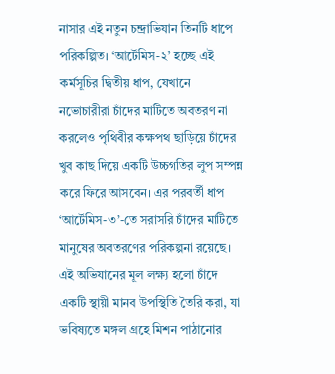নাসার এই নতুন চন্দ্রাভিযান তিনটি ধাপে পরিকল্পিত। ‘আর্টেমিস-২’ হচ্ছে এই কর্মসূচির দ্বিতীয় ধাপ, যেখানে নভোচারীরা চাঁদের মাটিতে অবতরণ না করলেও পৃথিবীর কক্ষপথ ছাড়িয়ে চাঁদের খুব কাছ দিয়ে একটি উচ্চগতির লুপ সম্পন্ন করে ফিরে আসবেন। এর পরবর্তী ধাপ ‘আর্টেমিস-৩’-তে সরাসরি চাঁদের মাটিতে মানুষের অবতরণের পরিকল্পনা রয়েছে। এই অভিযানের মূল লক্ষ্য হলো চাঁদে একটি স্থায়ী মানব উপস্থিতি তৈরি করা, যা ভবিষ্যতে মঙ্গল গ্রহে মিশন পাঠানোর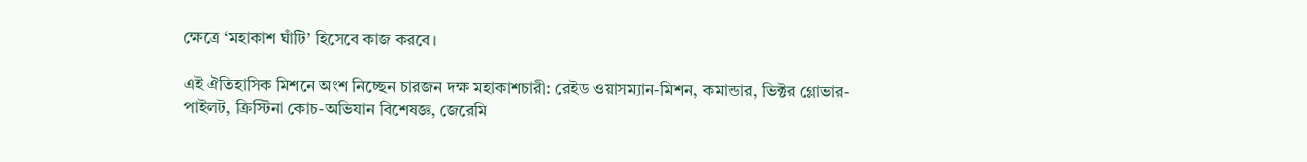ক্ষেত্রে ‘মহাকাশ ঘাঁটি’ হিসেবে কাজ করবে।

এই ঐতিহাসিক মিশনে অংশ নিচ্ছেন চারজন দক্ষ মহাকাশচারী: রেইড ওয়াসম্যান-মিশন, কমান্ডার, ভিক্টর গ্লোভার-পাইলট, ক্রিস্টিনা কোচ-অভিযান বিশেষজ্ঞ, জেরেমি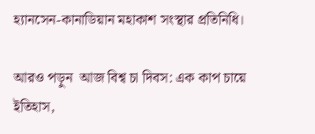হ্যানসেন-কানাডিয়ান মহাকাশ সংস্থার প্রতিনিধি।

আরও পড়ুন  আজ বিশ্ব চা দিবস: এক কাপ চায়ে ইতিহাস,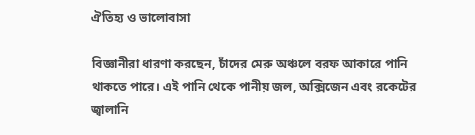ঐতিহ্য ও ভালোবাসা

বিজ্ঞানীরা ধারণা করছেন, চাঁদের মেরু অঞ্চলে বরফ আকারে পানি থাকতে পারে। এই পানি থেকে পানীয় জল, অক্সিজেন এবং রকেটের জ্বালানি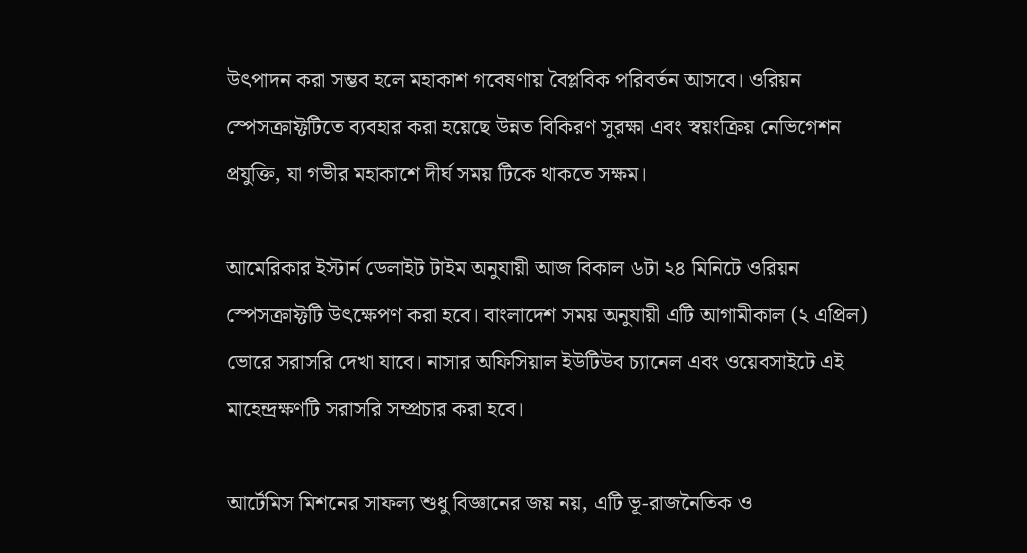উৎপাদন করা সম্ভব হলে মহাকাশ গবেষণায় বৈপ্লবিক পরিবর্তন আসবে। ওরিয়ন স্পেসক্রাফ্টটিতে ব্যবহার করা হয়েছে উন্নত বিকিরণ সুরক্ষা এবং স্বয়ংক্রিয় নেভিগেশন প্রযুক্তি, যা গভীর মহাকাশে দীর্ঘ সময় টিকে থাকতে সক্ষম।

আমেরিকার ইস্টার্ন ডেলাইট টাইম অনুযায়ী আজ বিকাল ৬টা ২৪ মিনিটে ওরিয়ন স্পেসক্রাফ্টটি উৎক্ষেপণ করা হবে। বাংলাদেশ সময় অনুযায়ী এটি আগামীকাল (২ এপ্রিল) ভোরে সরাসরি দেখা যাবে। নাসার অফিসিয়াল ইউটিউব চ্যানেল এবং ওয়েবসাইটে এই মাহেন্দ্রক্ষণটি সরাসরি সম্প্রচার করা হবে।

আর্টেমিস মিশনের সাফল্য শুধু বিজ্ঞানের জয় নয়, এটি ভূ-রাজনৈতিক ও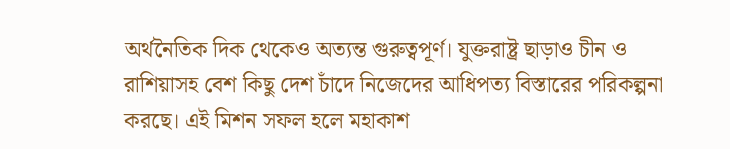অর্থনৈতিক দিক থেকেও অত্যন্ত গুরুত্বপূর্ণ। যুক্তরাষ্ট্র ছাড়াও চীন ও রাশিয়াসহ বেশ কিছু দেশ চাঁদে নিজেদের আধিপত্য বিস্তারের পরিকল্পনা করছে। এই মিশন সফল হলে মহাকাশ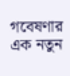গবেষণার এক নতুন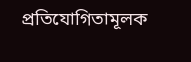প্রতিযোগিতামূলক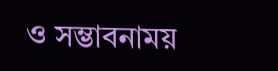ও সম্ভাবনাময়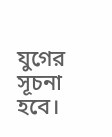যুগের সূচনা হবে।